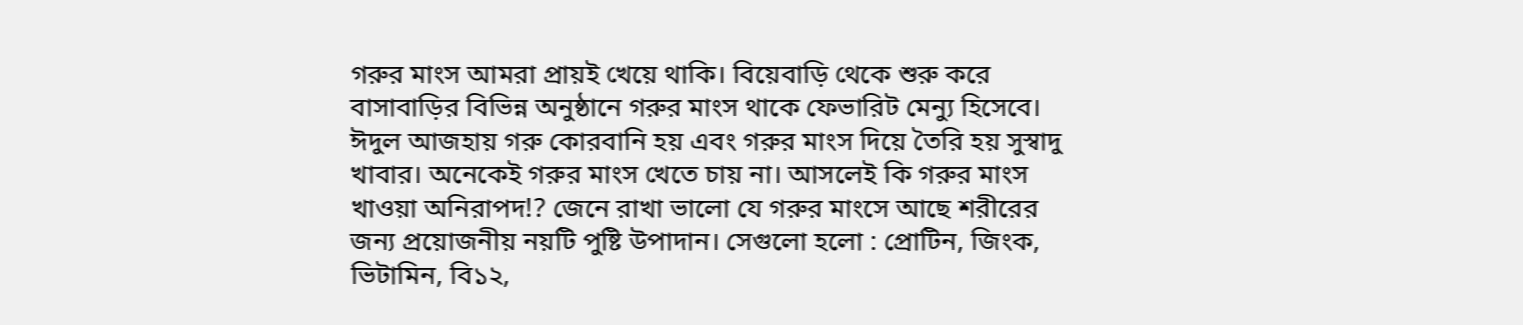গরুর মাংস আমরা প্রায়ই খেয়ে থাকি। বিয়েবাড়ি থেকে শুরু করে বাসাবাড়ির বিভিন্ন অনুষ্ঠানে গরুর মাংস থাকে ফেভারিট মেন্যু হিসেবে। ঈদুল আজহায় গরু কোরবানি হয় এবং গরুর মাংস দিয়ে তৈরি হয় সুস্বাদু খাবার। অনেকেই গরুর মাংস খেতে চায় না। আসলেই কি গরুর মাংস খাওয়া অনিরাপদ!? জেনে রাখা ভালো যে গরুর মাংসে আছে শরীরের জন্য প্রয়োজনীয় নয়টি পুষ্টি উপাদান। সেগুলো হলো : প্রোটিন, জিংক, ভিটামিন, বি১২,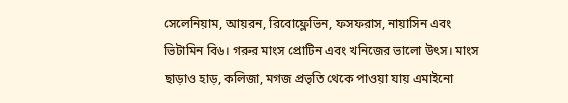সেলেনিয়াম, আয়রন, রিবোফ্লেভিন, ফসফরাস, নায়াসিন এবং ভিটামিন বি৬। গরুর মাংস প্রোটিন এবং খনিজের ভালো উৎস। মাংস ছাড়াও হাড়, কলিজা, মগজ প্রভৃতি থেকে পাওয়া যায় এমাইনো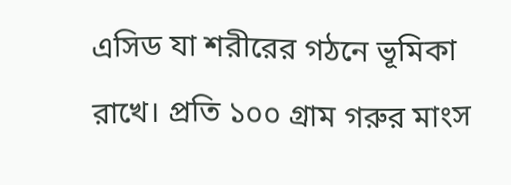এসিড যা শরীরের গঠনে ভূমিকা রাখে। প্রতি ১০০ গ্রাম গরুর মাংস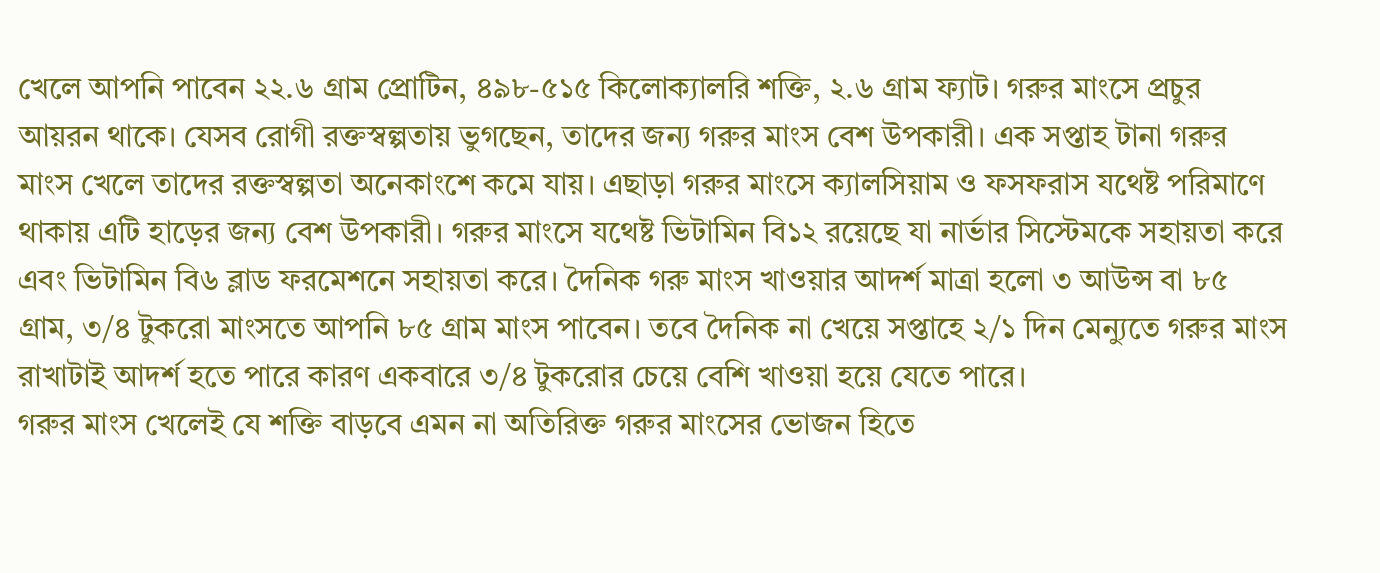খেলে আপনি পাবেন ২২.৬ গ্রাম প্রোটিন, ৪৯৮-৫১৫ কিলোক্যালরি শক্তি, ২.৬ গ্রাম ফ্যাট। গরুর মাংসে প্রচুর আয়রন থাকে। যেসব রোগী রক্তস্বল্পতায় ভুগছেন, তাদের জন্য গরুর মাংস বেশ উপকারী। এক সপ্তাহ টানা গরুর মাংস খেলে তাদের রক্তস্বল্পতা অনেকাংশে কমে যায়। এছাড়া গরুর মাংসে ক্যালসিয়াম ও ফসফরাস যথেষ্ট পরিমাণে থাকায় এটি হাড়ের জন্য বেশ উপকারী। গরুর মাংসে যথেষ্ট ভিটামিন বি১২ রয়েছে যা নার্ভার সিস্টেমকে সহায়তা করে এবং ভিটামিন বি৬ ব্লাড ফরমেশনে সহায়তা করে। দৈনিক গরু মাংস খাওয়ার আদর্শ মাত্রা হলো ৩ আউন্স বা ৮৫ গ্রাম, ৩/৪ টুকরো মাংসতে আপনি ৮৫ গ্রাম মাংস পাবেন। তবে দৈনিক না খেয়ে সপ্তাহে ২/১ দিন মেন্যুতে গরুর মাংস রাখাটাই আদর্শ হতে পারে কারণ একবারে ৩/৪ টুকরোর চেয়ে বেশি খাওয়া হয়ে যেতে পারে।
গরুর মাংস খেলেই যে শক্তি বাড়বে এমন না অতিরিক্ত গরুর মাংসের ভোজন হিতে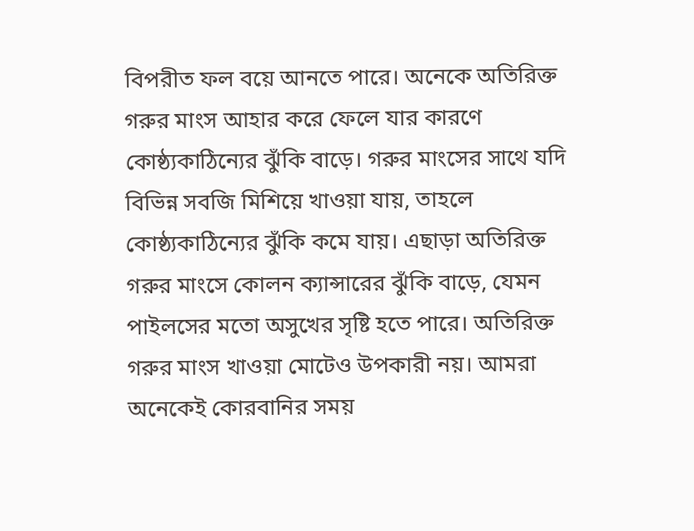বিপরীত ফল বয়ে আনতে পারে। অনেকে অতিরিক্ত গরুর মাংস আহার করে ফেলে যার কারণে কোষ্ঠ্যকাঠিন্যের ঝুঁকি বাড়ে। গরুর মাংসের সাথে যদি বিভিন্ন সবজি মিশিয়ে খাওয়া যায়, তাহলে কোষ্ঠ্যকাঠিন্যের ঝুঁকি কমে যায়। এছাড়া অতিরিক্ত গরুর মাংসে কোলন ক্যান্সারের ঝুঁকি বাড়ে, যেমন পাইলসের মতো অসুখের সৃষ্টি হতে পারে। অতিরিক্ত গরুর মাংস খাওয়া মোটেও উপকারী নয়। আমরা অনেকেই কোরবানির সময়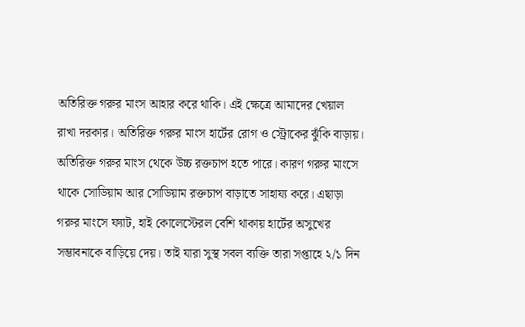অতিরিক্ত গরুর মাংস আহার করে থাকি। এই ক্ষেত্রে আমাদের খেয়াল রাখা দরকার। অতিরিক্ত গরুর মাংস হার্টের রোগ ও স্ট্রোকের ঝুঁকি বাড়ায়। অতিরিক্ত গরুর মাংস থেকে উচ্চ রক্তচাপ হতে পারে। কারণ গরুর মাংসে থাকে সোডিয়াম আর সোডিয়াম রক্তচাপ বাড়াতে সাহায্য করে। এছাড়া গরুর মাংসে ফ্যাট, হাই কোলেস্টেরল বেশি থাকায় হার্টের অসুখের সম্ভাবনাকে বাড়িয়ে দেয়। তাই যারা সুস্থ সবল ব্যক্তি তারা সপ্তাহে ২/১ দিন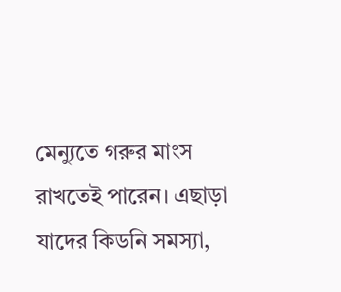মেন্যুতে গরুর মাংস রাখতেই পারেন। এছাড়া যাদের কিডনি সমস্যা,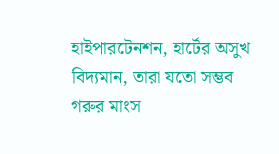হাইপারটেনশন, হার্টের অসুখ বিদ্যমান, তারা যতো সম্ভব গরুর মাংস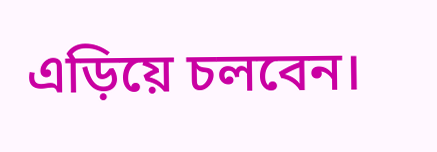এড়িয়ে চলবেন।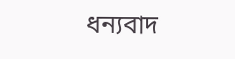ধন্যবাদ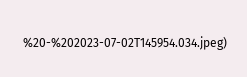%20-%202023-07-02T145954.034.jpeg)